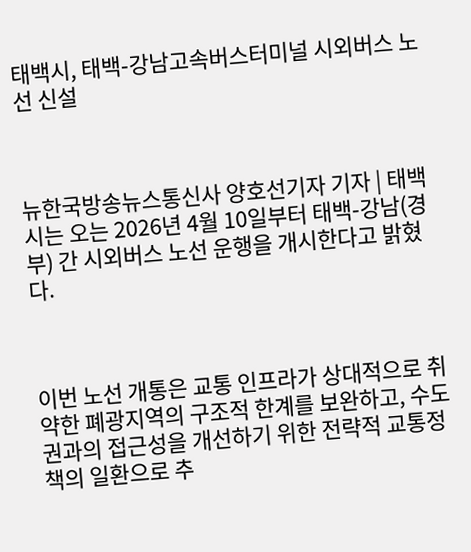태백시, 태백-강남고속버스터미널 시외버스 노선 신설



뉴한국방송뉴스통신사 양호선기자 기자 | 태백시는 오는 2026년 4월 10일부터 태백-강남(경부) 간 시외버스 노선 운행을 개시한다고 밝혔다.



이번 노선 개통은 교통 인프라가 상대적으로 취약한 폐광지역의 구조적 한계를 보완하고, 수도권과의 접근성을 개선하기 위한 전략적 교통정책의 일환으로 추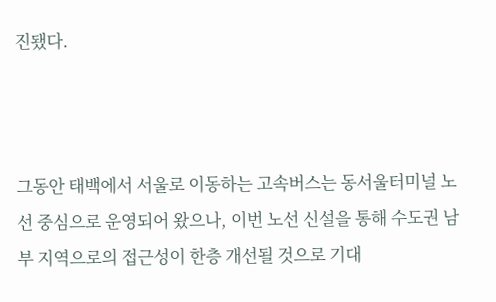진됐다.



그동안 태백에서 서울로 이동하는 고속버스는 동서울터미널 노선 중심으로 운영되어 왔으나, 이번 노선 신설을 통해 수도권 남부 지역으로의 접근성이 한층 개선될 것으로 기대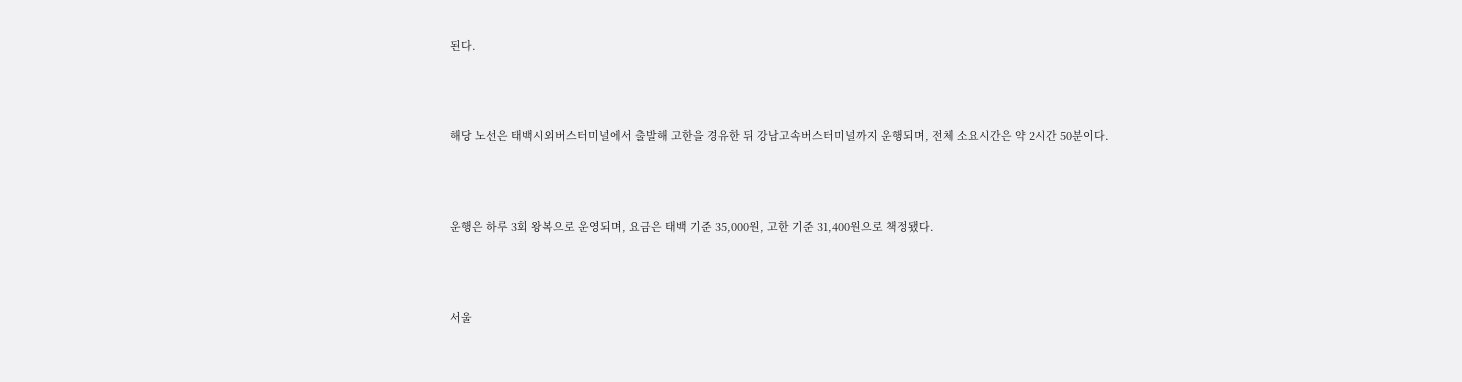된다.



해당 노선은 태백시외버스터미널에서 출발해 고한을 경유한 뒤 강남고속버스터미널까지 운행되며, 전체 소요시간은 약 2시간 50분이다.



운행은 하루 3회 왕복으로 운영되며, 요금은 태백 기준 35,000원, 고한 기준 31,400원으로 책정됐다.



서울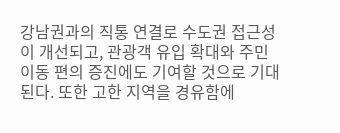강남권과의 직통 연결로 수도권 접근성이 개선되고, 관광객 유입 확대와 주민 이동 편의 증진에도 기여할 것으로 기대된다. 또한 고한 지역을 경유함에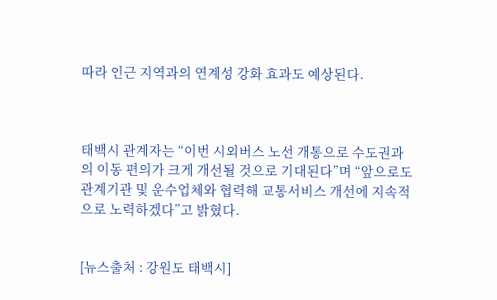따라 인근 지역과의 연계성 강화 효과도 예상된다.



태백시 관계자는 “이번 시외버스 노선 개통으로 수도권과의 이동 편의가 크게 개선될 것으로 기대된다”며 “앞으로도 관계기관 및 운수업체와 협력해 교통서비스 개선에 지속적으로 노력하겠다”고 밝혔다.


[뉴스출처 : 강원도 태백시]